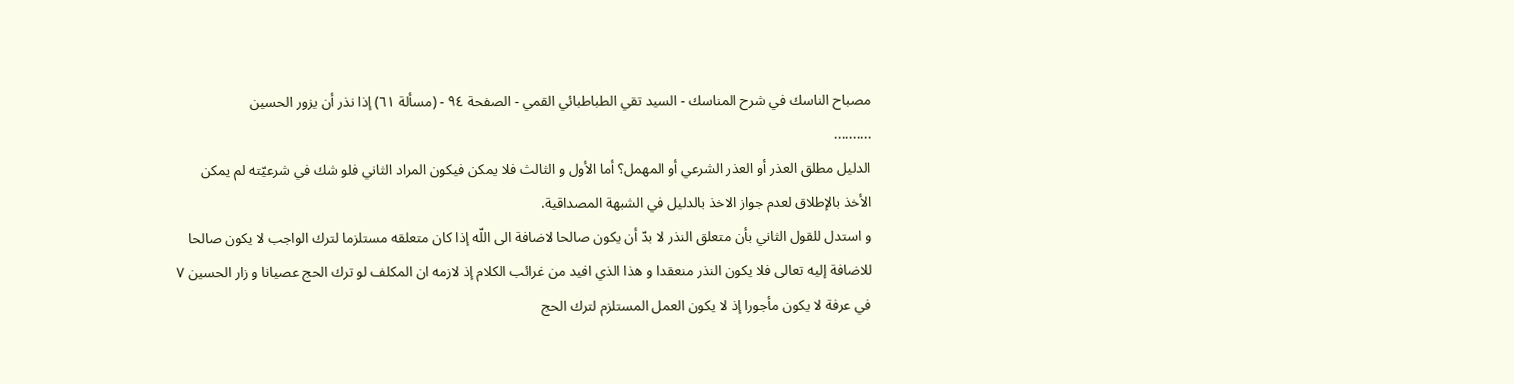مصباح الناسك في شرح المناسك - السيد تقي الطباطبائي القمي - الصفحة ٩٤ - (مسألة ٦١) إذا نذر أن يزور الحسين
..........
الدليل مطلق العذر أو العذر الشرعي أو المهمل؟ أما الأول و الثالث فلا يمكن فيكون المراد الثاني فلو شك في شرعيّته لم يمكن الأخذ بالإطلاق لعدم جواز الاخذ بالدليل في الشبهة المصداقية.
و استدل للقول الثاني بأن متعلق النذر لا بدّ أن يكون صالحا لاضافة الى اللّه إذا كان متعلقه مستلزما لترك الواجب لا يكون صالحا للاضافة إليه تعالى فلا يكون النذر منعقدا و هذا الذي افيد من غرائب الكلام إذ لازمه ان المكلف لو ترك الحج عصيانا و زار الحسين ٧ في عرفة لا يكون مأجورا إذ لا يكون العمل المستلزم لترك الحج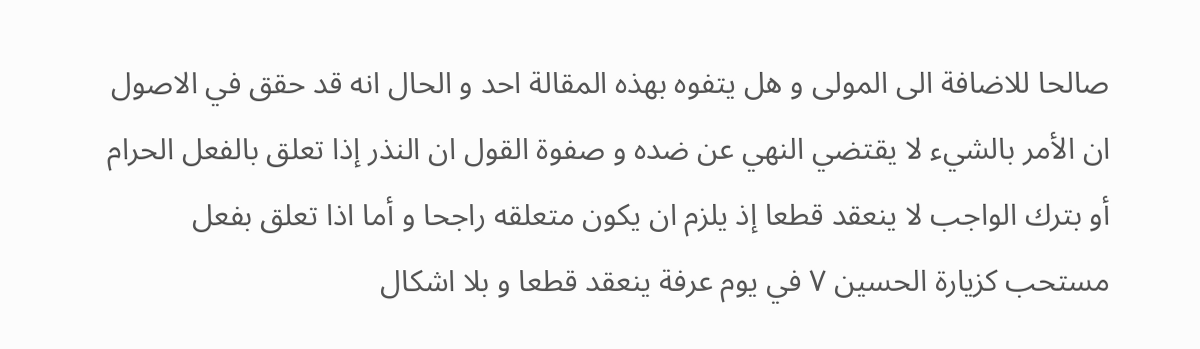صالحا للاضافة الى المولى و هل يتفوه بهذه المقالة احد و الحال انه قد حقق في الاصول ان الأمر بالشيء لا يقتضي النهي عن ضده و صفوة القول ان النذر إذا تعلق بالفعل الحرام أو بترك الواجب لا ينعقد قطعا إذ يلزم ان يكون متعلقه راجحا و أما اذا تعلق بفعل مستحب كزيارة الحسين ٧ في يوم عرفة ينعقد قطعا و بلا اشكال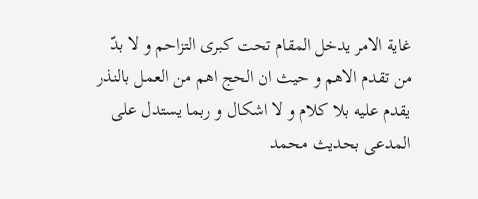غاية الامر يدخل المقام تحت كبرى التزاحم و لا بدّ من تقدم الاهم و حيث ان الحج اهم من العمل بالنذر يقدم عليه بلا كلام و لا اشكال و ربما يستدل على المدعى بحديث محمد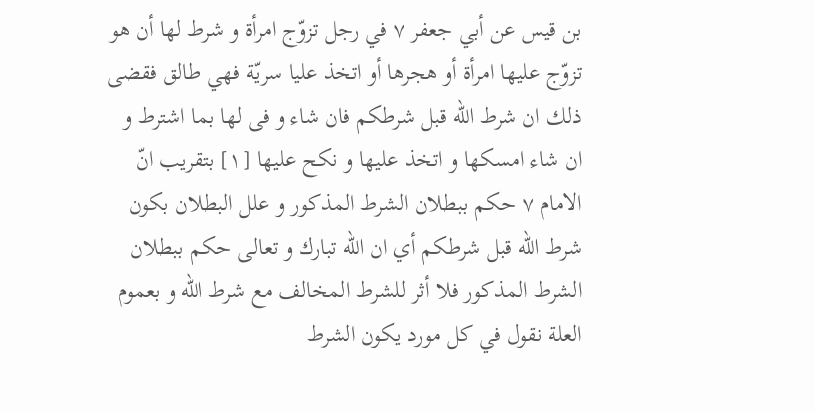بن قيس عن أبي جعفر ٧ في رجل تزوّج امرأة و شرط لها أن هو تزوّج عليها امرأة أو هجرها أو اتخذ عليا سريّة فهي طالق فقضى ذلك ان شرط اللّه قبل شرطكم فان شاء و فى لها بما اشترط و ان شاء امسكها و اتخذ عليها و نكح عليها [١] بتقريب انّ الامام ٧ حكم ببطلان الشرط المذكور و علل البطلان بكون شرط اللّه قبل شرطكم أي ان اللّه تبارك و تعالى حكم ببطلان الشرط المذكور فلا أثر للشرط المخالف مع شرط اللّه و بعموم العلة نقول في كل مورد يكون الشرط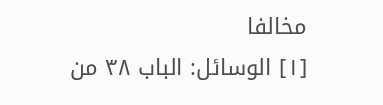مخالفا
[١] الوسائل: الباب ٣٨ من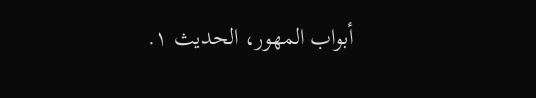أبواب المهور، الحديث ١.